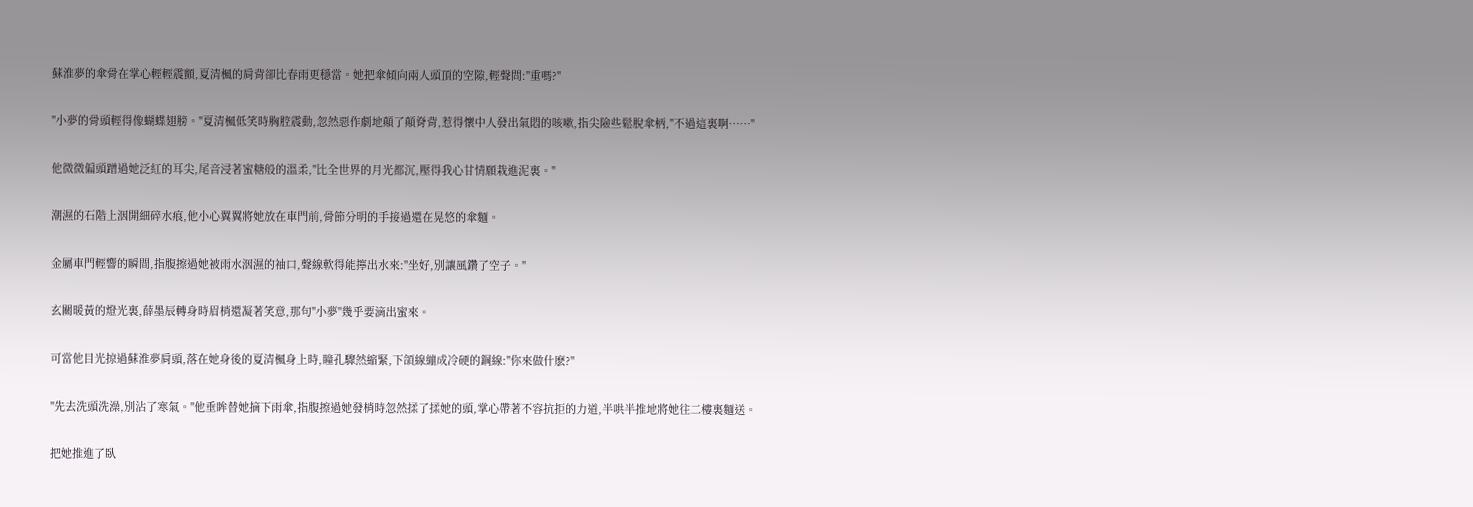蘇淮夢的傘骨在掌心輕輕震顫,夏清楓的肩背卻比春雨更穩當。她把傘傾向兩人頭頂的空隙,輕聲問:"重嗎?"

"小夢的骨頭輕得像蝴蝶翅膀。"夏清楓低笑時胸腔震動,忽然惡作劇地顛了顛脊背,惹得懷中人發出氣悶的咳嗽,指尖險些鬆脫傘柄,"不過這裏啊……"

他微微偏頭蹭過她泛紅的耳尖,尾音浸著蜜糖般的溫柔,"比全世界的月光都沉,壓得我心甘情願栽進泥裏。"

潮濕的石階上洇開細碎水痕,他小心翼翼將她放在車門前,骨節分明的手接過還在晃悠的傘麵。

金屬車門輕響的瞬間,指腹擦過她被雨水洇濕的袖口,聲線軟得能擰出水來:"坐好,別讓風鑽了空子。"

玄關暖黃的燈光裏,薛墨辰轉身時眉梢還凝著笑意,那句"小夢"幾乎要滴出蜜來。

可當他目光掠過蘇淮夢肩頭,落在她身後的夏清楓身上時,瞳孔驟然縮緊,下頜線繃成冷硬的鋼線:"你來做什麽?"

"先去洗頭洗澡,別沾了寒氣。"他垂眸替她摘下雨傘,指腹擦過她發梢時忽然揉了揉她的頭,掌心帶著不容抗拒的力道,半哄半推地將她往二樓裏麵送。

把她推進了臥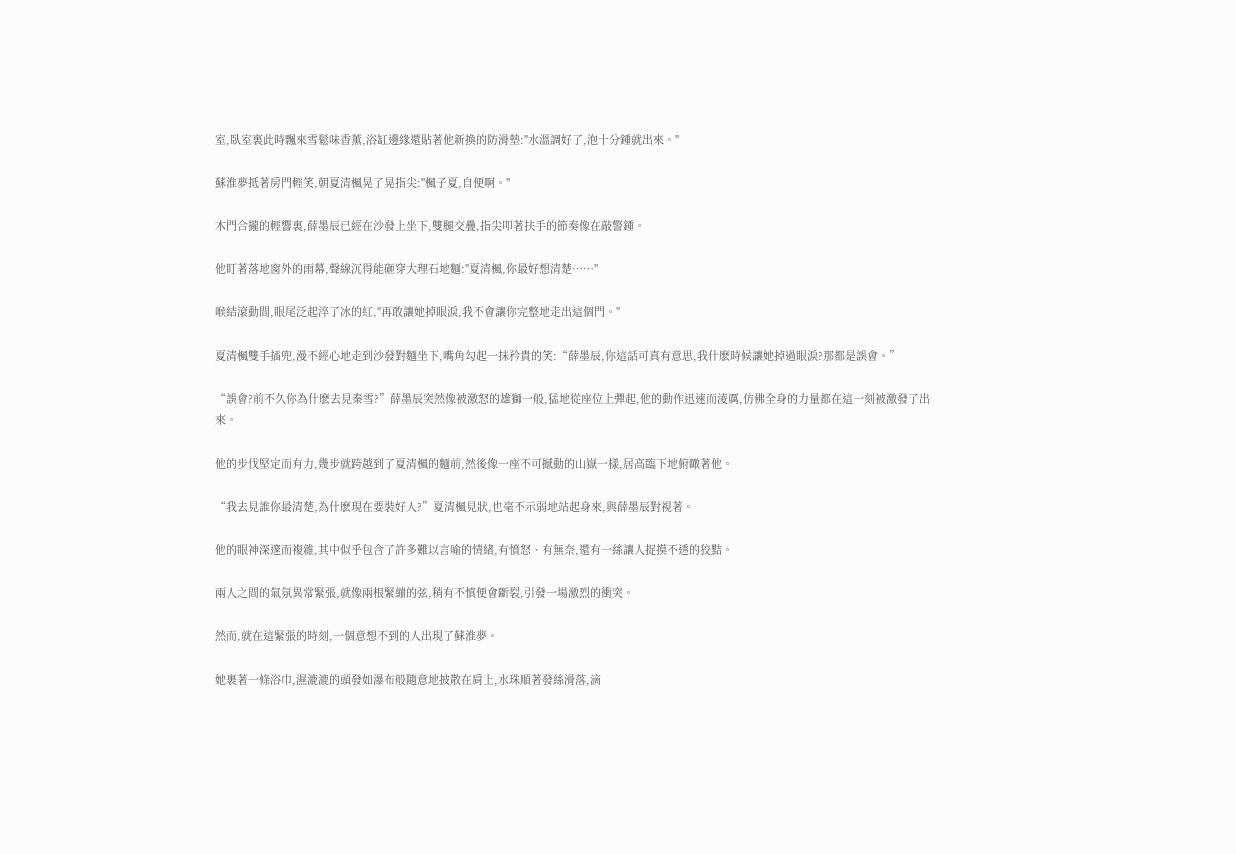室,臥室裏此時飄來雪鬆味香薰,浴缸邊緣還貼著他新換的防滑墊:"水溫調好了,泡十分鍾就出來。"

蘇淮夢抵著房門輕笑,朝夏清楓晃了晃指尖:"楓子夏,自便啊。"

木門合攏的輕響裏,薛墨辰已經在沙發上坐下,雙腿交疊,指尖叩著扶手的節奏像在敲警鍾。

他盯著落地窗外的雨幕,聲線沉得能砸穿大理石地麵:"夏清楓,你最好想清楚……"

喉結滾動間,眼尾泛起淬了冰的紅,"再敢讓她掉眼淚,我不會讓你完整地走出這個門。"

夏清楓雙手插兜,漫不經心地走到沙發對麵坐下,嘴角勾起一抹矜貴的笑:“薛墨辰,你這話可真有意思,我什麽時候讓她掉過眼淚?那都是誤會。”

“誤會?前不久你為什麽去見秦雪?”薛墨辰突然像被激怒的雄獅一般,猛地從座位上彈起,他的動作迅速而淩厲,仿佛全身的力量都在這一刻被激發了出來。

他的步伐堅定而有力,幾步就跨越到了夏清楓的麵前,然後像一座不可撼動的山嶽一樣,居高臨下地俯瞰著他。

“我去見誰你最清楚,為什麽現在要裝好人?”夏清楓見狀,也毫不示弱地站起身來,與薛墨辰對視著。

他的眼神深邃而複雜,其中似乎包含了許多難以言喻的情緒,有憤怒、有無奈,還有一絲讓人捉摸不透的狡黠。

兩人之間的氣氛異常緊張,就像兩根緊繃的弦,稍有不慎便會斷裂,引發一場激烈的衝突。

然而,就在這緊張的時刻,一個意想不到的人出現了蘇淮夢。

她裹著一條浴巾,濕漉漉的頭發如瀑布般隨意地披散在肩上,水珠順著發絲滑落,滴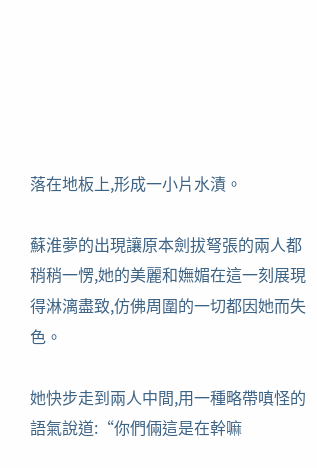落在地板上,形成一小片水漬。

蘇淮夢的出現讓原本劍拔弩張的兩人都稍稍一愣,她的美麗和嫵媚在這一刻展現得淋漓盡致,仿佛周圍的一切都因她而失色。

她快步走到兩人中間,用一種略帶嗔怪的語氣說道:“你們倆這是在幹嘛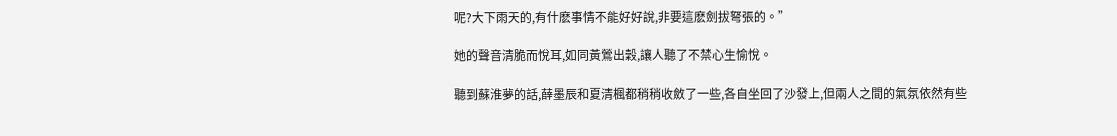呢?大下雨天的,有什麽事情不能好好說,非要這麽劍拔弩張的。”

她的聲音清脆而悅耳,如同黃鶯出穀,讓人聽了不禁心生愉悅。

聽到蘇淮夢的話,薛墨辰和夏清楓都稍稍收斂了一些,各自坐回了沙發上,但兩人之間的氣氛依然有些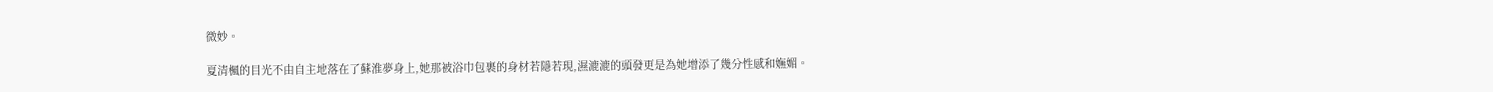微妙。

夏清楓的目光不由自主地落在了蘇淮夢身上,她那被浴巾包裹的身材若隱若現,濕漉漉的頭發更是為她增添了幾分性感和嫵媚。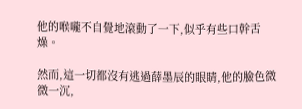他的喉嚨不自覺地滾動了一下,似乎有些口幹舌燥。

然而,這一切都沒有逃過薛墨辰的眼睛,他的臉色微微一沉,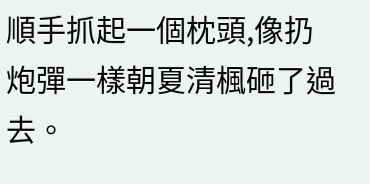順手抓起一個枕頭,像扔炮彈一樣朝夏清楓砸了過去。